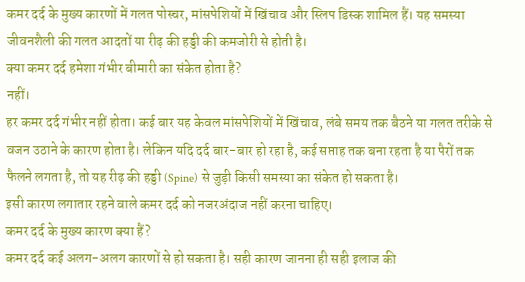कमर दर्द के मुख्य कारणों में गलत पोस्चर, मांसपेशियों में खिंचाव और स्लिप डिस्क शामिल हैं। यह समस्या जीवनशैली की गलत आदतों या रीढ़ की हड्डी की कमजोरी से होती है।
क्या कमर दर्द हमेशा गंभीर बीमारी का संकेत होता है?
नहीं।
हर कमर दर्द गंभीर नहीं होता। कई बार यह केवल मांसपेशियों में खिंचाव, लंबे समय तक बैठने या गलत तरीके से वजन उठाने के कारण होता है। लेकिन यदि दर्द बार-बार हो रहा है, कई सप्ताह तक बना रहता है या पैरों तक फैलने लगता है, तो यह रीढ़ की हड्डी (Spine) से जुड़ी किसी समस्या का संकेत हो सकता है।
इसी कारण लगातार रहने वाले कमर दर्द को नजरअंदाज नहीं करना चाहिए।
कमर दर्द के मुख्य कारण क्या हैं?
कमर दर्द कई अलग-अलग कारणों से हो सकता है। सही कारण जानना ही सही इलाज की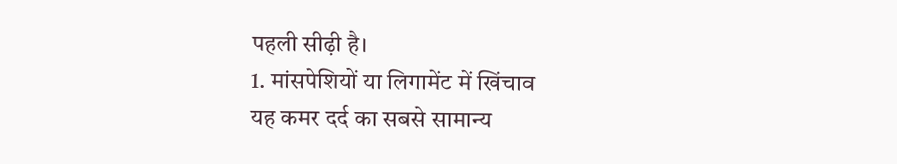पहली सीढ़ी है।
1. मांसपेशियों या लिगामेंट में खिंचाव
यह कमर दर्द का सबसे सामान्य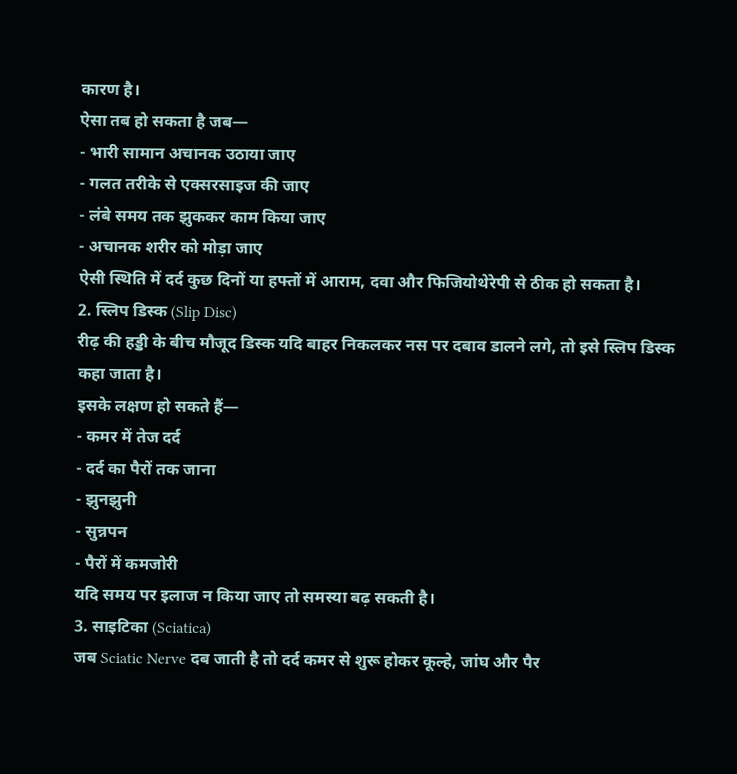कारण है।
ऐसा तब हो सकता है जब—
- भारी सामान अचानक उठाया जाए
- गलत तरीके से एक्सरसाइज की जाए
- लंबे समय तक झुककर काम किया जाए
- अचानक शरीर को मोड़ा जाए
ऐसी स्थिति में दर्द कुछ दिनों या हफ्तों में आराम, दवा और फिजियोथेरेपी से ठीक हो सकता है।
2. स्लिप डिस्क (Slip Disc)
रीढ़ की हड्डी के बीच मौजूद डिस्क यदि बाहर निकलकर नस पर दबाव डालने लगे, तो इसे स्लिप डिस्क कहा जाता है।
इसके लक्षण हो सकते हैं—
- कमर में तेज दर्द
- दर्द का पैरों तक जाना
- झुनझुनी
- सुन्नपन
- पैरों में कमजोरी
यदि समय पर इलाज न किया जाए तो समस्या बढ़ सकती है।
3. साइटिका (Sciatica)
जब Sciatic Nerve दब जाती है तो दर्द कमर से शुरू होकर कूल्हे, जांघ और पैर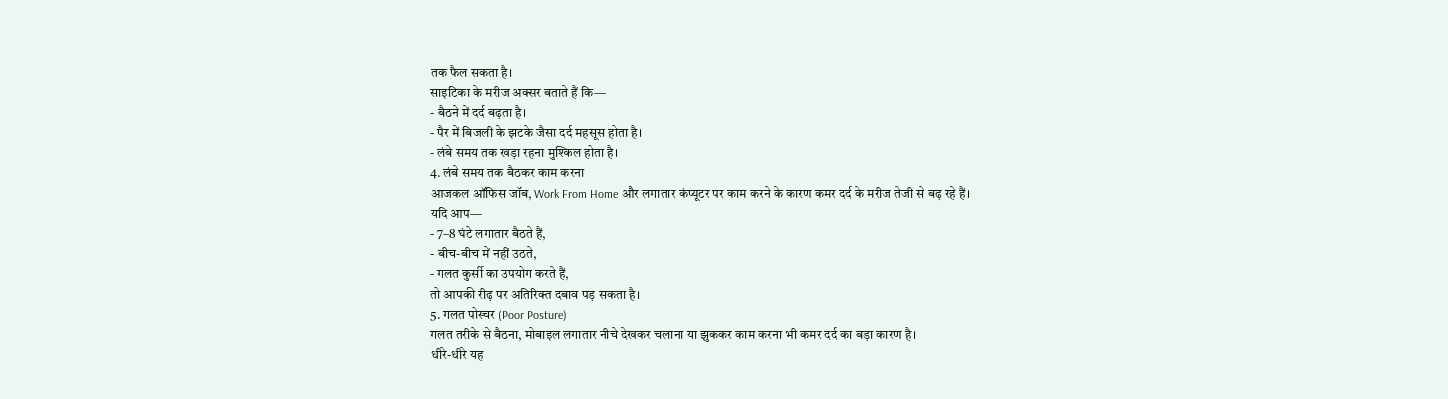तक फैल सकता है।
साइटिका के मरीज अक्सर बताते हैं कि—
- बैठने में दर्द बढ़ता है।
- पैर में बिजली के झटके जैसा दर्द महसूस होता है।
- लंबे समय तक खड़ा रहना मुश्किल होता है।
4. लंबे समय तक बैठकर काम करना
आजकल ऑफिस जॉब, Work From Home और लगातार कंप्यूटर पर काम करने के कारण कमर दर्द के मरीज तेजी से बढ़ रहे हैं।
यदि आप—
- 7–8 घंटे लगातार बैठते हैं,
- बीच-बीच में नहीं उठते,
- गलत कुर्सी का उपयोग करते हैं,
तो आपकी रीढ़ पर अतिरिक्त दबाव पड़ सकता है।
5. गलत पोस्चर (Poor Posture)
गलत तरीके से बैठना, मोबाइल लगातार नीचे देखकर चलाना या झुककर काम करना भी कमर दर्द का बड़ा कारण है।
धीरे-धीरे यह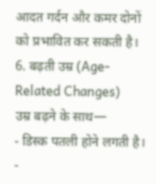आदत गर्दन और कमर दोनों को प्रभावित कर सकती है।
6. बढ़ती उम्र (Age-Related Changes)
उम्र बढ़ने के साथ—
- डिस्क पतली होने लगती है।
-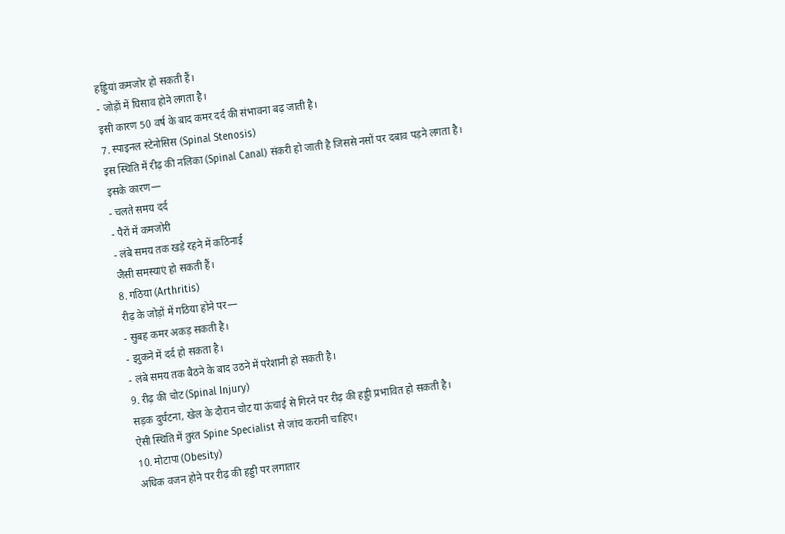हड्डियां कमजोर हो सकती हैं।
- जोड़ों में घिसाव होने लगता है।
इसी कारण 50 वर्ष के बाद कमर दर्द की संभावना बढ़ जाती है।
7. स्पाइनल स्टेनोसिस (Spinal Stenosis)
इस स्थिति में रीढ़ की नलिका (Spinal Canal) संकरी हो जाती है जिससे नसों पर दबाव पड़ने लगता है।
इसके कारण—
- चलते समय दर्द
- पैरों में कमजोरी
- लंबे समय तक खड़े रहने में कठिनाई
जैसी समस्याएं हो सकती हैं।
8. गठिया (Arthritis)
रीढ़ के जोड़ों में गठिया होने पर—
- सुबह कमर अकड़ सकती है।
- झुकने में दर्द हो सकता है।
- लंबे समय तक बैठने के बाद उठने में परेशानी हो सकती है।
9. रीढ़ की चोट (Spinal Injury)
सड़क दुर्घटना, खेल के दौरान चोट या ऊंचाई से गिरने पर रीढ़ की हड्डी प्रभावित हो सकती है।
ऐसी स्थिति में तुरंत Spine Specialist से जांच करानी चाहिए।
10. मोटापा (Obesity)
अधिक वजन होने पर रीढ़ की हड्डी पर लगातार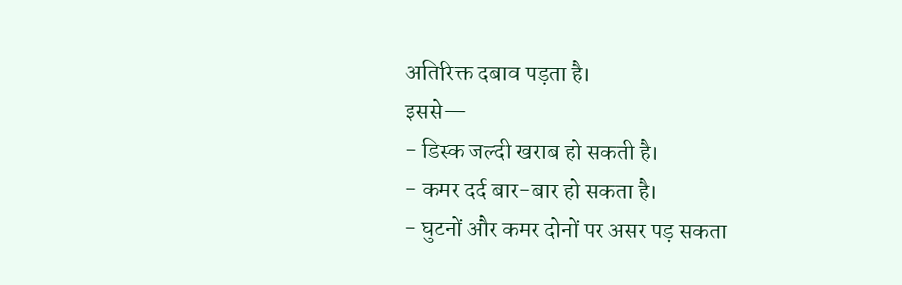अतिरिक्त दबाव पड़ता है।
इससे—
- डिस्क जल्दी खराब हो सकती है।
- कमर दर्द बार-बार हो सकता है।
- घुटनों और कमर दोनों पर असर पड़ सकता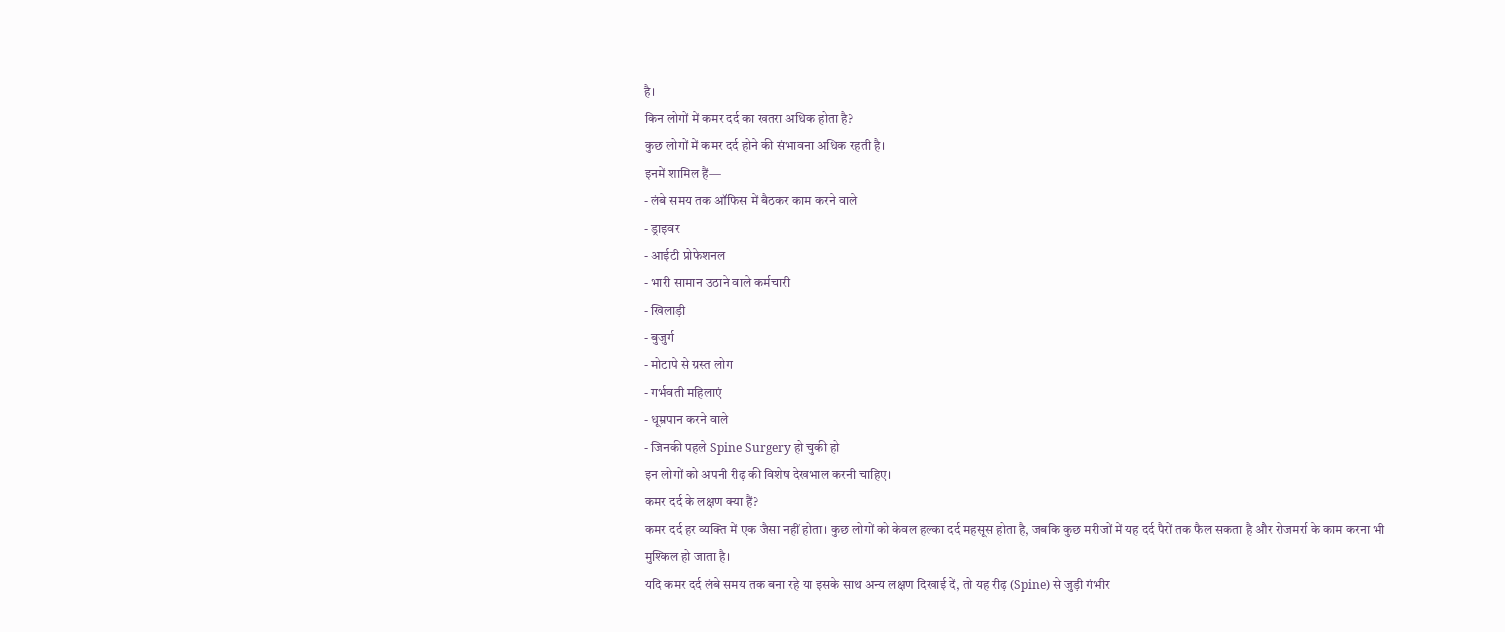है।
किन लोगों में कमर दर्द का खतरा अधिक होता है?
कुछ लोगों में कमर दर्द होने की संभावना अधिक रहती है।
इनमें शामिल हैं—
- लंबे समय तक ऑफिस में बैठकर काम करने वाले
- ड्राइवर
- आईटी प्रोफेशनल
- भारी सामान उठाने वाले कर्मचारी
- खिलाड़ी
- बुजुर्ग
- मोटापे से ग्रस्त लोग
- गर्भवती महिलाएं
- धूम्रपान करने वाले
- जिनकी पहले Spine Surgery हो चुकी हो
इन लोगों को अपनी रीढ़ की विशेष देखभाल करनी चाहिए।
कमर दर्द के लक्षण क्या हैं?
कमर दर्द हर व्यक्ति में एक जैसा नहीं होता। कुछ लोगों को केवल हल्का दर्द महसूस होता है, जबकि कुछ मरीजों में यह दर्द पैरों तक फैल सकता है और रोजमर्रा के काम करना भी मुश्किल हो जाता है।
यदि कमर दर्द लंबे समय तक बना रहे या इसके साथ अन्य लक्षण दिखाई दें, तो यह रीढ़ (Spine) से जुड़ी गंभीर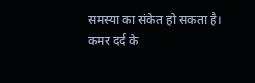समस्या का संकेत हो सकता है।
कमर दर्द के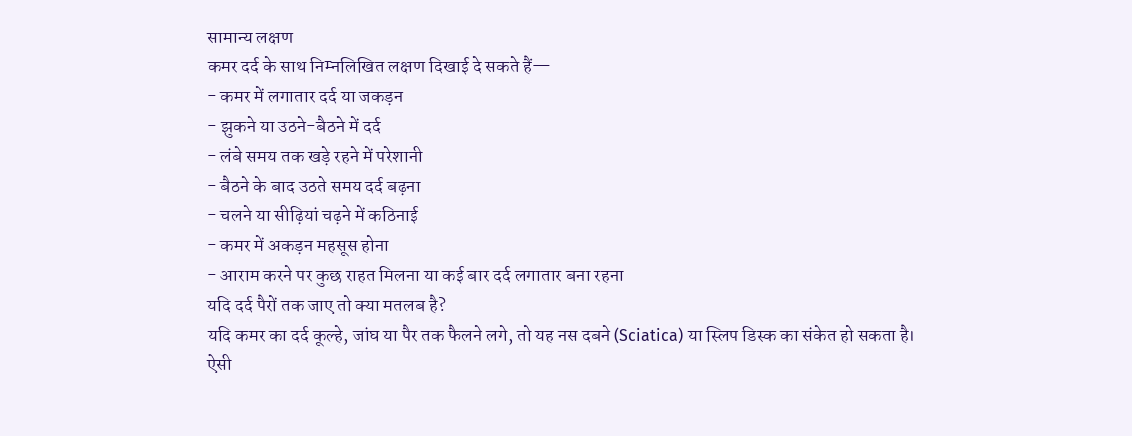सामान्य लक्षण
कमर दर्द के साथ निम्नलिखित लक्षण दिखाई दे सकते हैं—
- कमर में लगातार दर्द या जकड़न
- झुकने या उठने-बैठने में दर्द
- लंबे समय तक खड़े रहने में परेशानी
- बैठने के बाद उठते समय दर्द बढ़ना
- चलने या सीढ़ियां चढ़ने में कठिनाई
- कमर में अकड़न महसूस होना
- आराम करने पर कुछ राहत मिलना या कई बार दर्द लगातार बना रहना
यदि दर्द पैरों तक जाए तो क्या मतलब है?
यदि कमर का दर्द कूल्हे, जांघ या पैर तक फैलने लगे, तो यह नस दबने (Sciatica) या स्लिप डिस्क का संकेत हो सकता है।
ऐसी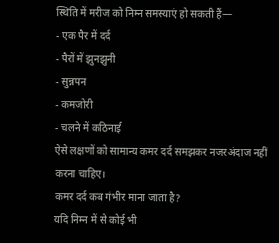स्थिति में मरीज को निम्न समस्याएं हो सकती हैं—
- एक पैर में दर्द
- पैरों में झुनझुनी
- सुन्नपन
- कमजोरी
- चलने में कठिनाई
ऐसे लक्षणों को सामान्य कमर दर्द समझकर नजरअंदाज नहीं करना चाहिए।
कमर दर्द कब गंभीर माना जाता है?
यदि निम्न में से कोई भी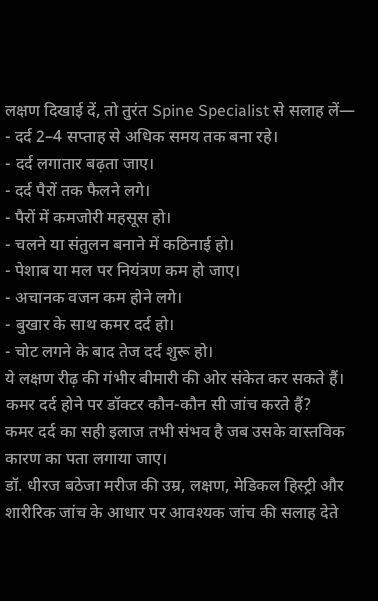लक्षण दिखाई दें, तो तुरंत Spine Specialist से सलाह लें—
- दर्द 2–4 सप्ताह से अधिक समय तक बना रहे।
- दर्द लगातार बढ़ता जाए।
- दर्द पैरों तक फैलने लगे।
- पैरों में कमजोरी महसूस हो।
- चलने या संतुलन बनाने में कठिनाई हो।
- पेशाब या मल पर नियंत्रण कम हो जाए।
- अचानक वजन कम होने लगे।
- बुखार के साथ कमर दर्द हो।
- चोट लगने के बाद तेज दर्द शुरू हो।
ये लक्षण रीढ़ की गंभीर बीमारी की ओर संकेत कर सकते हैं।
कमर दर्द होने पर डॉक्टर कौन-कौन सी जांच करते हैं?
कमर दर्द का सही इलाज तभी संभव है जब उसके वास्तविक कारण का पता लगाया जाए।
डॉ. धीरज बठेजा मरीज की उम्र, लक्षण, मेडिकल हिस्ट्री और शारीरिक जांच के आधार पर आवश्यक जांच की सलाह देते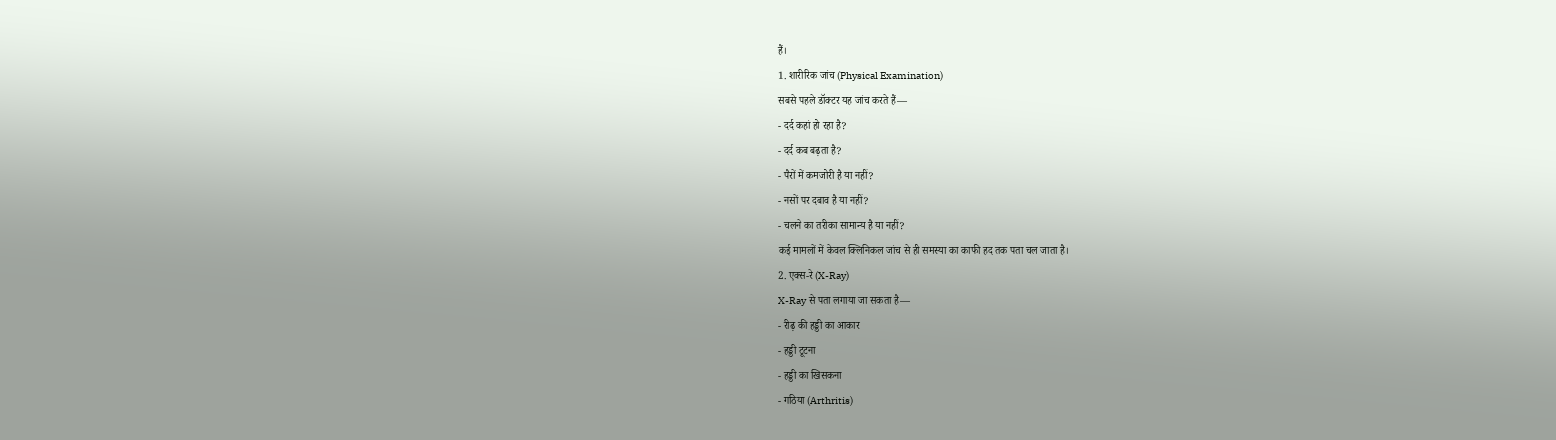हैं।
1. शारीरिक जांच (Physical Examination)
सबसे पहले डॉक्टर यह जांच करते हैं—
- दर्द कहां हो रहा है?
- दर्द कब बढ़ता है?
- पैरों में कमजोरी है या नहीं?
- नसों पर दबाव है या नहीं?
- चलने का तरीका सामान्य है या नहीं?
कई मामलों में केवल क्लिनिकल जांच से ही समस्या का काफी हद तक पता चल जाता है।
2. एक्स-रे (X-Ray)
X-Ray से पता लगाया जा सकता है—
- रीढ़ की हड्डी का आकार
- हड्डी टूटना
- हड्डी का खिसकना
- गठिया (Arthritis)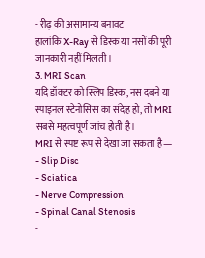- रीढ़ की असामान्य बनावट
हालांकि X-Ray से डिस्क या नसों की पूरी जानकारी नहीं मिलती।
3. MRI Scan
यदि डॉक्टर को स्लिप डिस्क, नस दबने या स्पाइनल स्टेनोसिस का संदेह हो, तो MRI सबसे महत्वपूर्ण जांच होती है।
MRI से स्पष्ट रूप से देखा जा सकता है—
- Slip Disc
- Sciatica
- Nerve Compression
- Spinal Canal Stenosis
-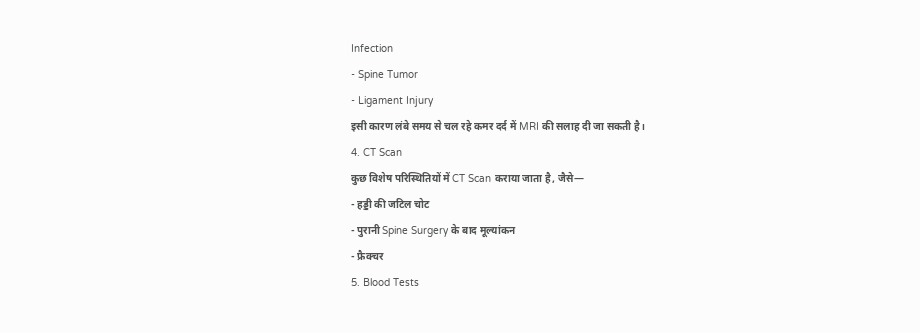Infection
- Spine Tumor
- Ligament Injury
इसी कारण लंबे समय से चल रहे कमर दर्द में MRI की सलाह दी जा सकती है।
4. CT Scan
कुछ विशेष परिस्थितियों में CT Scan कराया जाता है, जैसे—
- हड्डी की जटिल चोट
- पुरानी Spine Surgery के बाद मूल्यांकन
- फ्रैक्चर
5. Blood Tests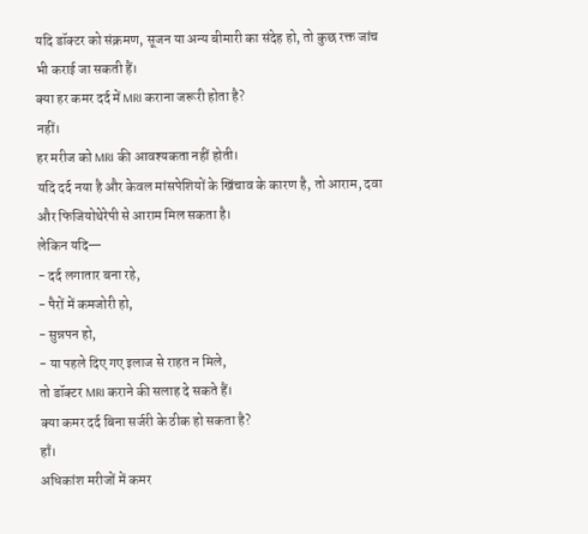यदि डॉक्टर को संक्रमण, सूजन या अन्य बीमारी का संदेह हो, तो कुछ रक्त जांच भी कराई जा सकती हैं।
क्या हर कमर दर्द में MRI कराना जरूरी होता है?
नहीं।
हर मरीज को MRI की आवश्यकता नहीं होती।
यदि दर्द नया है और केवल मांसपेशियों के खिंचाव के कारण है, तो आराम, दवा और फिजियोथेरेपी से आराम मिल सकता है।
लेकिन यदि—
- दर्द लगातार बना रहे,
- पैरों में कमजोरी हो,
- सुन्नपन हो,
- या पहले दिए गए इलाज से राहत न मिले,
तो डॉक्टर MRI कराने की सलाह दे सकते हैं।
क्या कमर दर्द बिना सर्जरी के ठीक हो सकता है?
हाँ।
अधिकांश मरीजों में कमर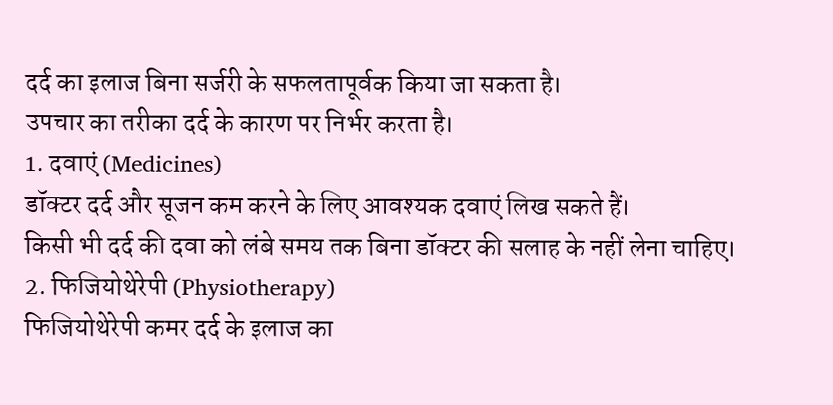दर्द का इलाज बिना सर्जरी के सफलतापूर्वक किया जा सकता है।
उपचार का तरीका दर्द के कारण पर निर्भर करता है।
1. दवाएं (Medicines)
डॉक्टर दर्द और सूजन कम करने के लिए आवश्यक दवाएं लिख सकते हैं।
किसी भी दर्द की दवा को लंबे समय तक बिना डॉक्टर की सलाह के नहीं लेना चाहिए।
2. फिजियोथेरेपी (Physiotherapy)
फिजियोथेरेपी कमर दर्द के इलाज का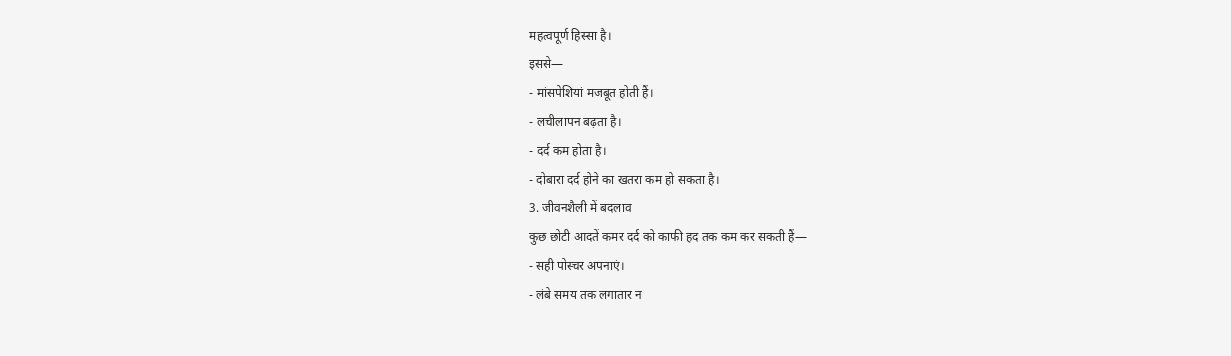महत्वपूर्ण हिस्सा है।
इससे—
- मांसपेशियां मजबूत होती हैं।
- लचीलापन बढ़ता है।
- दर्द कम होता है।
- दोबारा दर्द होने का खतरा कम हो सकता है।
3. जीवनशैली में बदलाव
कुछ छोटी आदतें कमर दर्द को काफी हद तक कम कर सकती हैं—
- सही पोस्चर अपनाएं।
- लंबे समय तक लगातार न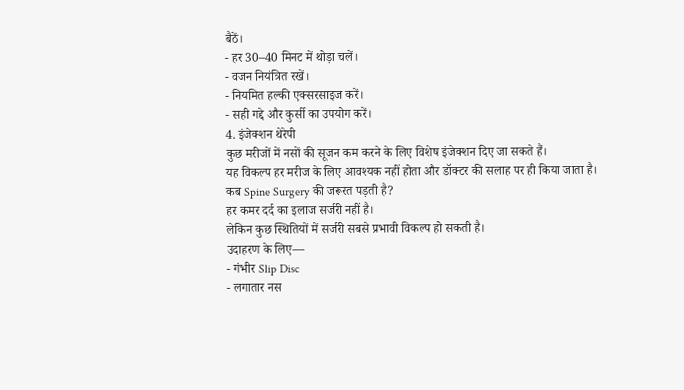बैठें।
- हर 30–40 मिनट में थोड़ा चलें।
- वजन नियंत्रित रखें।
- नियमित हल्की एक्सरसाइज करें।
- सही गद्दे और कुर्सी का उपयोग करें।
4. इंजेक्शन थेरेपी
कुछ मरीजों में नसों की सूजन कम करने के लिए विशेष इंजेक्शन दिए जा सकते हैं।
यह विकल्प हर मरीज के लिए आवश्यक नहीं होता और डॉक्टर की सलाह पर ही किया जाता है।
कब Spine Surgery की जरूरत पड़ती है?
हर कमर दर्द का इलाज सर्जरी नहीं है।
लेकिन कुछ स्थितियों में सर्जरी सबसे प्रभावी विकल्प हो सकती है।
उदाहरण के लिए—
- गंभीर Slip Disc
- लगातार नस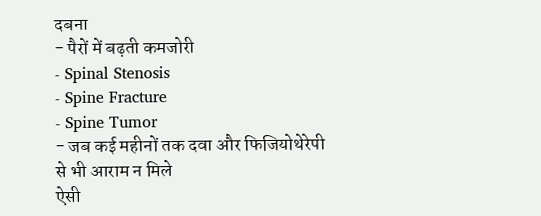दबना
- पैरों में बढ़ती कमजोरी
- Spinal Stenosis
- Spine Fracture
- Spine Tumor
- जब कई महीनों तक दवा और फिजियोथेरेपी से भी आराम न मिले
ऐसी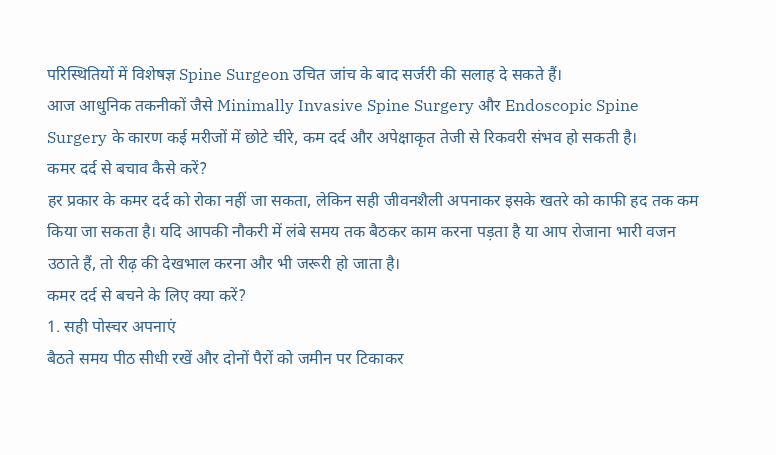परिस्थितियों में विशेषज्ञ Spine Surgeon उचित जांच के बाद सर्जरी की सलाह दे सकते हैं।
आज आधुनिक तकनीकों जैसे Minimally Invasive Spine Surgery और Endoscopic Spine Surgery के कारण कई मरीजों में छोटे चीरे, कम दर्द और अपेक्षाकृत तेजी से रिकवरी संभव हो सकती है।
कमर दर्द से बचाव कैसे करें?
हर प्रकार के कमर दर्द को रोका नहीं जा सकता, लेकिन सही जीवनशैली अपनाकर इसके खतरे को काफी हद तक कम किया जा सकता है। यदि आपकी नौकरी में लंबे समय तक बैठकर काम करना पड़ता है या आप रोजाना भारी वजन उठाते हैं, तो रीढ़ की देखभाल करना और भी जरूरी हो जाता है।
कमर दर्द से बचने के लिए क्या करें?
1. सही पोस्चर अपनाएं
बैठते समय पीठ सीधी रखें और दोनों पैरों को जमीन पर टिकाकर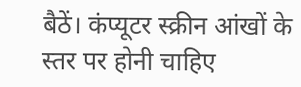बैठें। कंप्यूटर स्क्रीन आंखों के स्तर पर होनी चाहिए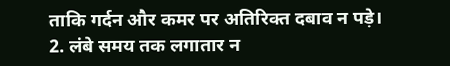ताकि गर्दन और कमर पर अतिरिक्त दबाव न पड़े।
2. लंबे समय तक लगातार न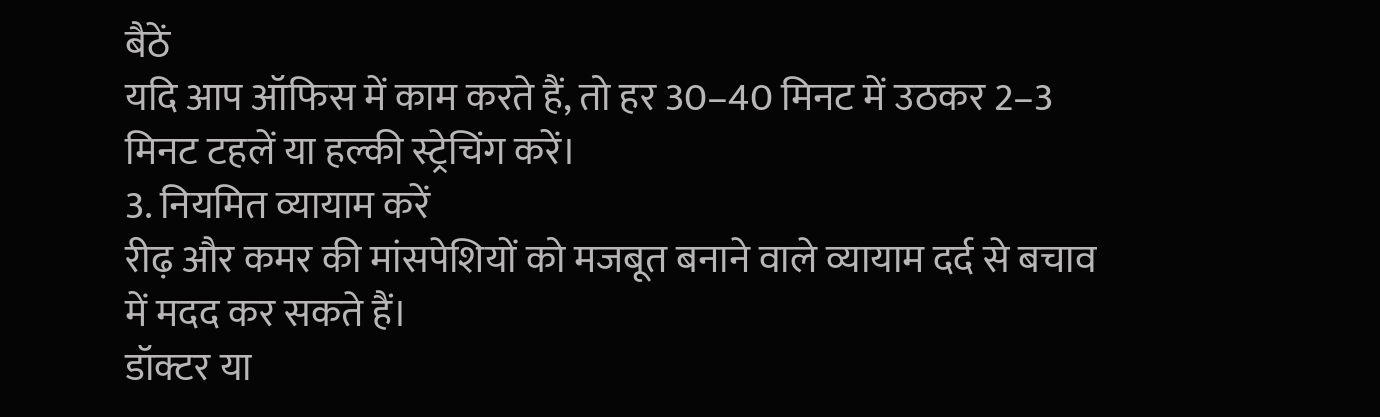बैठें
यदि आप ऑफिस में काम करते हैं, तो हर 30–40 मिनट में उठकर 2–3 मिनट टहलें या हल्की स्ट्रेचिंग करें।
3. नियमित व्यायाम करें
रीढ़ और कमर की मांसपेशियों को मजबूत बनाने वाले व्यायाम दर्द से बचाव में मदद कर सकते हैं।
डॉक्टर या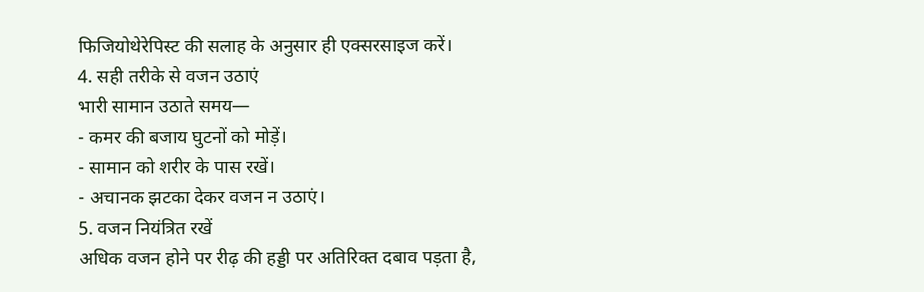फिजियोथेरेपिस्ट की सलाह के अनुसार ही एक्सरसाइज करें।
4. सही तरीके से वजन उठाएं
भारी सामान उठाते समय—
- कमर की बजाय घुटनों को मोड़ें।
- सामान को शरीर के पास रखें।
- अचानक झटका देकर वजन न उठाएं।
5. वजन नियंत्रित रखें
अधिक वजन होने पर रीढ़ की हड्डी पर अतिरिक्त दबाव पड़ता है,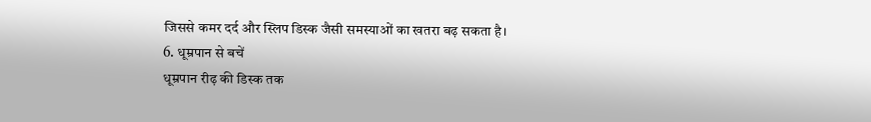जिससे कमर दर्द और स्लिप डिस्क जैसी समस्याओं का खतरा बढ़ सकता है।
6. धूम्रपान से बचें
धूम्रपान रीढ़ की डिस्क तक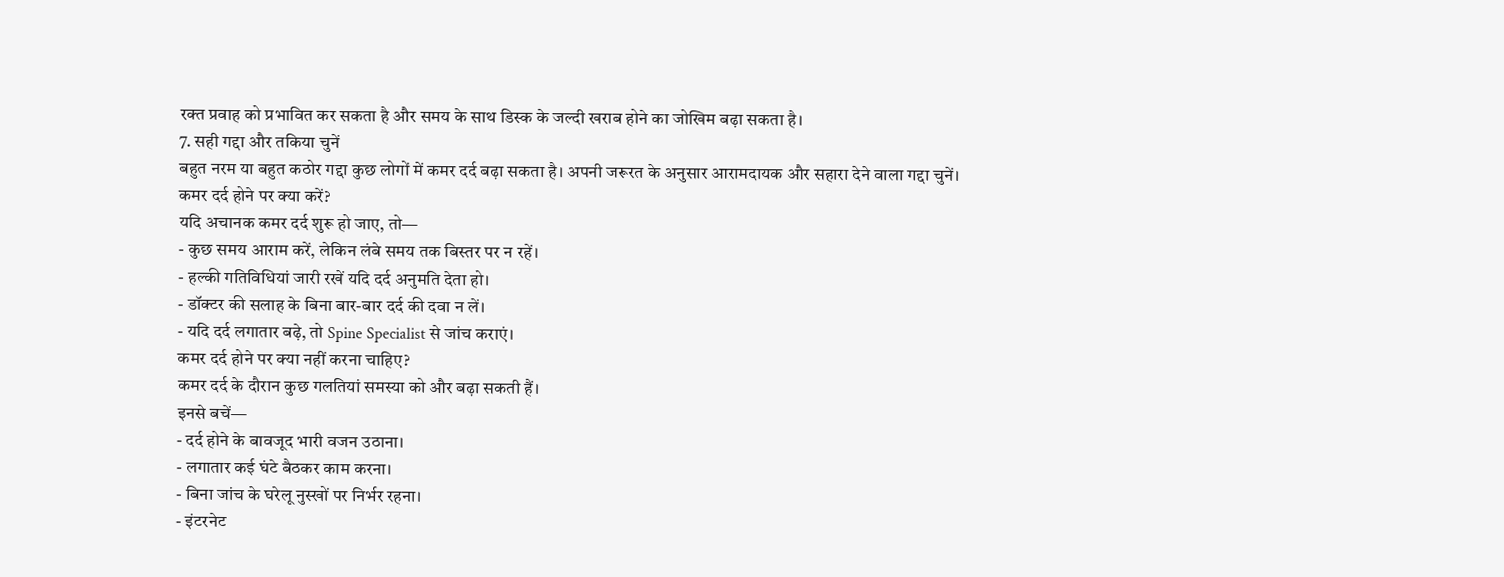रक्त प्रवाह को प्रभावित कर सकता है और समय के साथ डिस्क के जल्दी खराब होने का जोखिम बढ़ा सकता है।
7. सही गद्दा और तकिया चुनें
बहुत नरम या बहुत कठोर गद्दा कुछ लोगों में कमर दर्द बढ़ा सकता है। अपनी जरूरत के अनुसार आरामदायक और सहारा देने वाला गद्दा चुनें।
कमर दर्द होने पर क्या करें?
यदि अचानक कमर दर्द शुरू हो जाए, तो—
- कुछ समय आराम करें, लेकिन लंबे समय तक बिस्तर पर न रहें।
- हल्की गतिविधियां जारी रखें यदि दर्द अनुमति देता हो।
- डॉक्टर की सलाह के बिना बार-बार दर्द की दवा न लें।
- यदि दर्द लगातार बढ़े, तो Spine Specialist से जांच कराएं।
कमर दर्द होने पर क्या नहीं करना चाहिए?
कमर दर्द के दौरान कुछ गलतियां समस्या को और बढ़ा सकती हैं।
इनसे बचें—
- दर्द होने के बावजूद भारी वजन उठाना।
- लगातार कई घंटे बैठकर काम करना।
- बिना जांच के घरेलू नुस्खों पर निर्भर रहना।
- इंटरनेट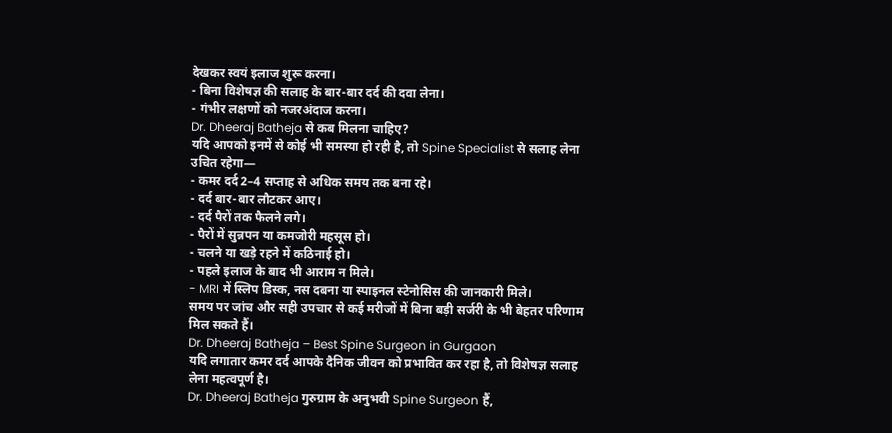देखकर स्वयं इलाज शुरू करना।
- बिना विशेषज्ञ की सलाह के बार-बार दर्द की दवा लेना।
- गंभीर लक्षणों को नजरअंदाज करना।
Dr. Dheeraj Batheja से कब मिलना चाहिए?
यदि आपको इनमें से कोई भी समस्या हो रही है, तो Spine Specialist से सलाह लेना उचित रहेगा—
- कमर दर्द 2–4 सप्ताह से अधिक समय तक बना रहे।
- दर्द बार-बार लौटकर आए।
- दर्द पैरों तक फैलने लगे।
- पैरों में सुन्नपन या कमजोरी महसूस हो।
- चलने या खड़े रहने में कठिनाई हो।
- पहले इलाज के बाद भी आराम न मिले।
- MRI में स्लिप डिस्क, नस दबना या स्पाइनल स्टेनोसिस की जानकारी मिले।
समय पर जांच और सही उपचार से कई मरीजों में बिना बड़ी सर्जरी के भी बेहतर परिणाम मिल सकते हैं।
Dr. Dheeraj Batheja – Best Spine Surgeon in Gurgaon
यदि लगातार कमर दर्द आपके दैनिक जीवन को प्रभावित कर रहा है, तो विशेषज्ञ सलाह लेना महत्वपूर्ण है।
Dr. Dheeraj Batheja गुरुग्राम के अनुभवी Spine Surgeon हैं,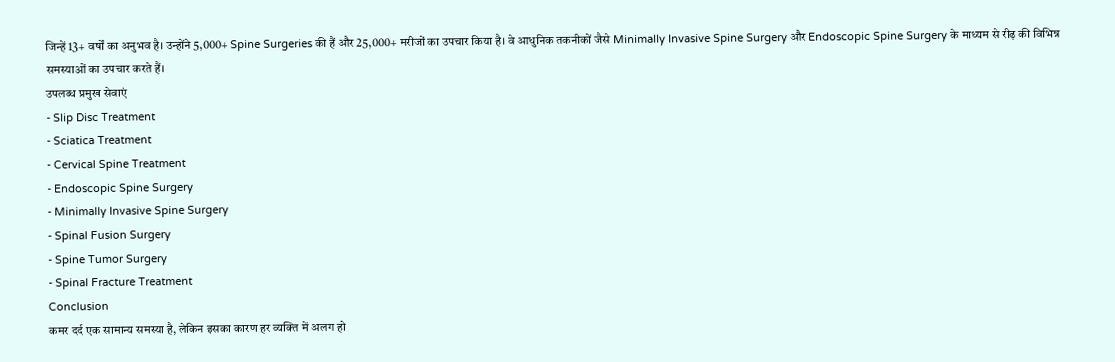जिन्हें 13+ वर्षों का अनुभव है। उन्होंने 5,000+ Spine Surgeries की हैं और 25,000+ मरीजों का उपचार किया है। वे आधुनिक तकनीकों जैसे Minimally Invasive Spine Surgery और Endoscopic Spine Surgery के माध्यम से रीढ़ की विभिन्न समस्याओं का उपचार करते हैं।
उपलब्ध प्रमुख सेवाएं
- Slip Disc Treatment
- Sciatica Treatment
- Cervical Spine Treatment
- Endoscopic Spine Surgery
- Minimally Invasive Spine Surgery
- Spinal Fusion Surgery
- Spine Tumor Surgery
- Spinal Fracture Treatment
Conclusion
कमर दर्द एक सामान्य समस्या है, लेकिन इसका कारण हर व्यक्ति में अलग हो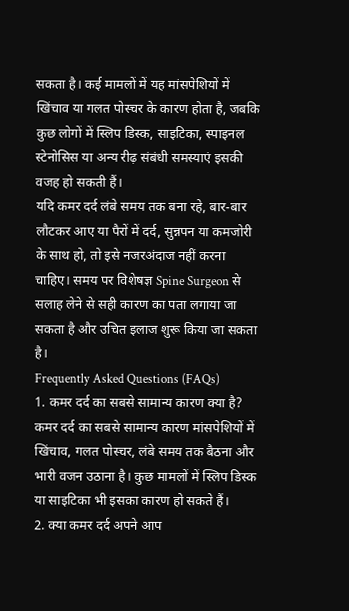सकता है। कई मामलों में यह मांसपेशियों में खिंचाव या गलत पोस्चर के कारण होता है, जबकि कुछ लोगों में स्लिप डिस्क, साइटिका, स्पाइनल स्टेनोसिस या अन्य रीढ़ संबंधी समस्याएं इसकी वजह हो सकती हैं।
यदि कमर दर्द लंबे समय तक बना रहे, बार-बार लौटकर आए या पैरों में दर्द, सुन्नपन या कमजोरी के साथ हो, तो इसे नजरअंदाज नहीं करना चाहिए। समय पर विशेषज्ञ Spine Surgeon से सलाह लेने से सही कारण का पता लगाया जा सकता है और उचित इलाज शुरू किया जा सकता है।
Frequently Asked Questions (FAQs)
1. कमर दर्द का सबसे सामान्य कारण क्या है?
कमर दर्द का सबसे सामान्य कारण मांसपेशियों में खिंचाव, गलत पोस्चर, लंबे समय तक बैठना और भारी वजन उठाना है। कुछ मामलों में स्लिप डिस्क या साइटिका भी इसका कारण हो सकते हैं।
2. क्या कमर दर्द अपने आप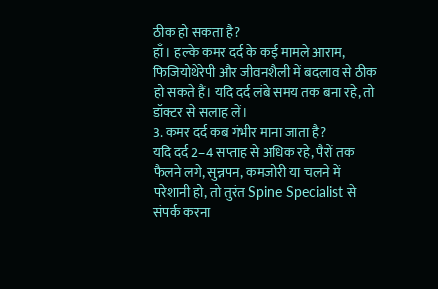ठीक हो सकता है?
हाँ। हल्के कमर दर्द के कई मामले आराम, फिजियोथेरेपी और जीवनशैली में बदलाव से ठीक हो सकते हैं। यदि दर्द लंबे समय तक बना रहे, तो डॉक्टर से सलाह लें।
3. कमर दर्द कब गंभीर माना जाता है?
यदि दर्द 2–4 सप्ताह से अधिक रहे, पैरों तक फैलने लगे, सुन्नपन, कमजोरी या चलने में परेशानी हो, तो तुरंत Spine Specialist से संपर्क करना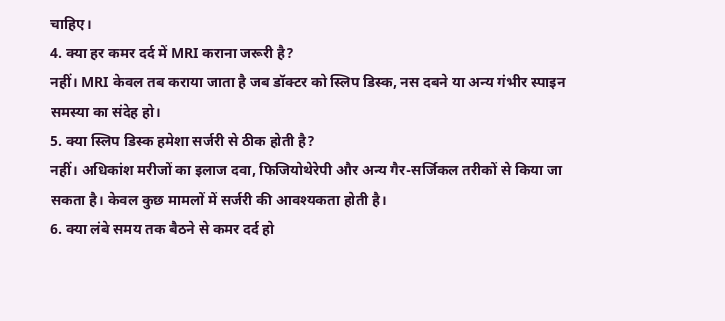चाहिए।
4. क्या हर कमर दर्द में MRI कराना जरूरी है?
नहीं। MRI केवल तब कराया जाता है जब डॉक्टर को स्लिप डिस्क, नस दबने या अन्य गंभीर स्पाइन समस्या का संदेह हो।
5. क्या स्लिप डिस्क हमेशा सर्जरी से ठीक होती है?
नहीं। अधिकांश मरीजों का इलाज दवा, फिजियोथेरेपी और अन्य गैर-सर्जिकल तरीकों से किया जा सकता है। केवल कुछ मामलों में सर्जरी की आवश्यकता होती है।
6. क्या लंबे समय तक बैठने से कमर दर्द हो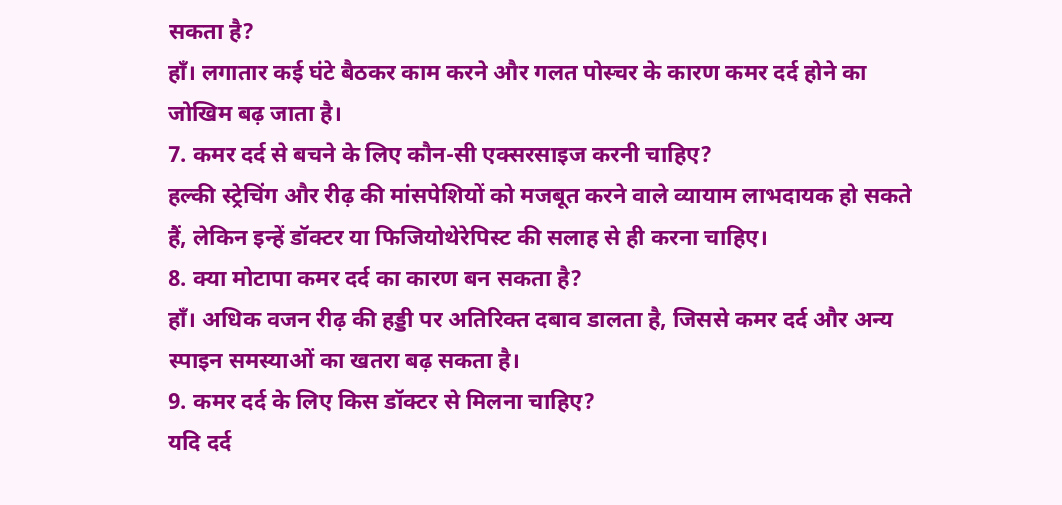सकता है?
हाँ। लगातार कई घंटे बैठकर काम करने और गलत पोस्चर के कारण कमर दर्द होने का जोखिम बढ़ जाता है।
7. कमर दर्द से बचने के लिए कौन-सी एक्सरसाइज करनी चाहिए?
हल्की स्ट्रेचिंग और रीढ़ की मांसपेशियों को मजबूत करने वाले व्यायाम लाभदायक हो सकते हैं, लेकिन इन्हें डॉक्टर या फिजियोथेरेपिस्ट की सलाह से ही करना चाहिए।
8. क्या मोटापा कमर दर्द का कारण बन सकता है?
हाँ। अधिक वजन रीढ़ की हड्डी पर अतिरिक्त दबाव डालता है, जिससे कमर दर्द और अन्य स्पाइन समस्याओं का खतरा बढ़ सकता है।
9. कमर दर्द के लिए किस डॉक्टर से मिलना चाहिए?
यदि दर्द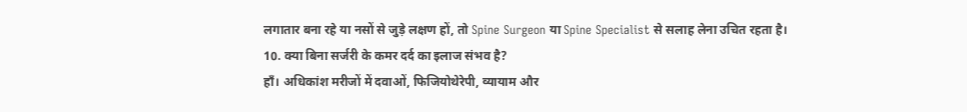लगातार बना रहे या नसों से जुड़े लक्षण हों, तो Spine Surgeon या Spine Specialist से सलाह लेना उचित रहता है।
10. क्या बिना सर्जरी के कमर दर्द का इलाज संभव है?
हाँ। अधिकांश मरीजों में दवाओं, फिजियोथेरेपी, व्यायाम और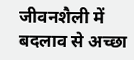जीवनशैली में बदलाव से अच्छा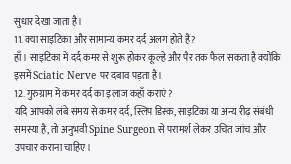सुधार देखा जाता है।
11. क्या साइटिका और सामान्य कमर दर्द अलग होते हैं?
हाँ। साइटिका में दर्द कमर से शुरू होकर कूल्हे और पैर तक फैल सकता है क्योंकि इसमें Sciatic Nerve पर दबाव पड़ता है।
12. गुरुग्राम में कमर दर्द का इलाज कहाँ कराएं?
यदि आपको लंबे समय से कमर दर्द, स्लिप डिस्क, साइटिका या अन्य रीढ़ संबंधी समस्या है, तो अनुभवी Spine Surgeon से परामर्श लेकर उचित जांच और उपचार कराना चाहिए।